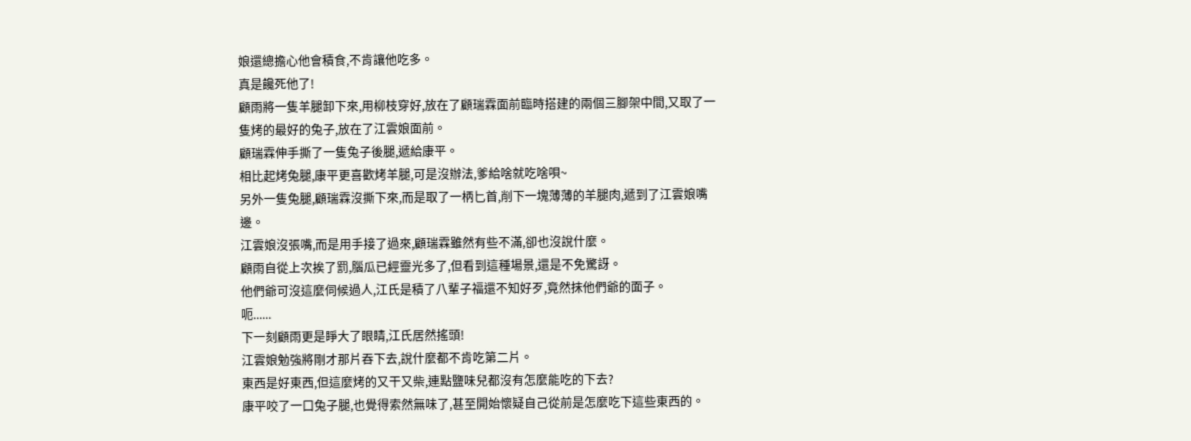娘還總擔心他會積食,不肯讓他吃多。
真是饞死他了!
顧雨將一隻羊腿卸下來,用柳枝穿好,放在了顧瑞霖面前臨時搭建的兩個三腳架中間,又取了一隻烤的最好的兔子,放在了江雲娘面前。
顧瑞霖伸手撕了一隻兔子後腿,遞給康平。
相比起烤兔腿,康平更喜歡烤羊腿,可是沒辦法,爹給啥就吃啥唄~
另外一隻兔腿,顧瑞霖沒撕下來,而是取了一柄匕首,削下一塊薄薄的羊腿肉,遞到了江雲娘嘴邊。
江雲娘沒張嘴,而是用手接了過來,顧瑞霖雖然有些不滿,卻也沒說什麼。
顧雨自從上次挨了罰,腦瓜已經靈光多了,但看到這種場景,還是不免驚訝。
他們爺可沒這麼伺候過人,江氏是積了八輩子福還不知好歹,竟然抹他們爺的面子。
呃......
下一刻顧雨更是睜大了眼睛,江氏居然搖頭!
江雲娘勉強將剛才那片吞下去,說什麼都不肯吃第二片。
東西是好東西,但這麼烤的又干又柴,連點鹽味兒都沒有怎麼能吃的下去?
康平咬了一口兔子腿,也覺得索然無味了,甚至開始懷疑自己從前是怎麼吃下這些東西的。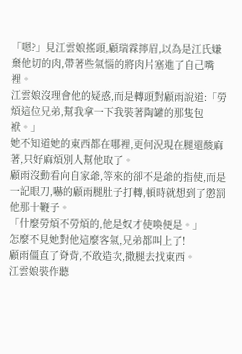「嗯?」見江雲娘搖頭,顧瑞霖擰眉,以為是江氏嫌棄他切的肉,帶著些氣惱的將肉片塞進了自己嘴裡。
江雲娘沒理會他的疑惑,而是轉頭對顧雨說道:「勞煩這位兄弟,幫我拿一下我裝著陶罐的那隻包袱。」
她不知道她的東西都在哪裡,更何況現在腿還酸麻著,只好麻煩別人幫他取了。
顧雨沒動看向自家爺,等來的卻不是爺的指使,而是一記眼刀,嚇的顧雨腿肚子打轉,頓時就想到了懲罰他那十鞭子。
「什麼勞煩不勞煩的,他是奴才使喚便是。」
怎麼不見她對他這麼客氣,兄弟都叫上了!
顧雨僵直了脊背,不敢造次,撒腿去找東西。
江雲娘裝作聽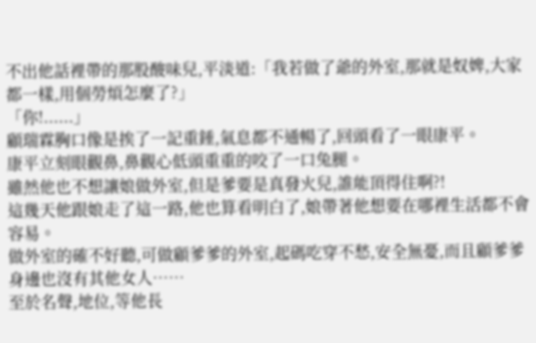不出他話裡帶的那股酸味兒,平淡道:「我若做了爺的外室,那就是奴婢,大家都一樣,用個勞煩怎麼了?」
「你!......」
顧瑞霖胸口像是挨了一記重錘,氣息都不通暢了,回頭看了一眼康平。
康平立刻眼觀鼻,鼻觀心低頭重重的咬了一口兔腿。
雖然他也不想讓娘做外室,但是爹要是真發火兒,誰能頂得住啊?!
這幾天他跟娘走了這一路,他也算看明白了,娘帶著他想要在哪裡生活都不會容易。
做外室的確不好聽,可做顧爹爹的外室,起碼吃穿不愁,安全無憂,而且顧爹爹身邊也沒有其他女人……
至於名聲,地位,等他長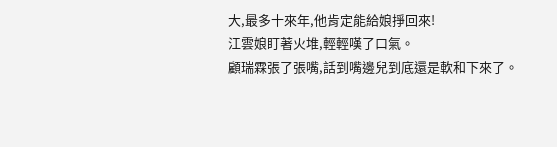大,最多十來年,他肯定能給娘掙回來!
江雲娘盯著火堆,輕輕嘆了口氣。
顧瑞霖張了張嘴,話到嘴邊兒到底還是軟和下來了。